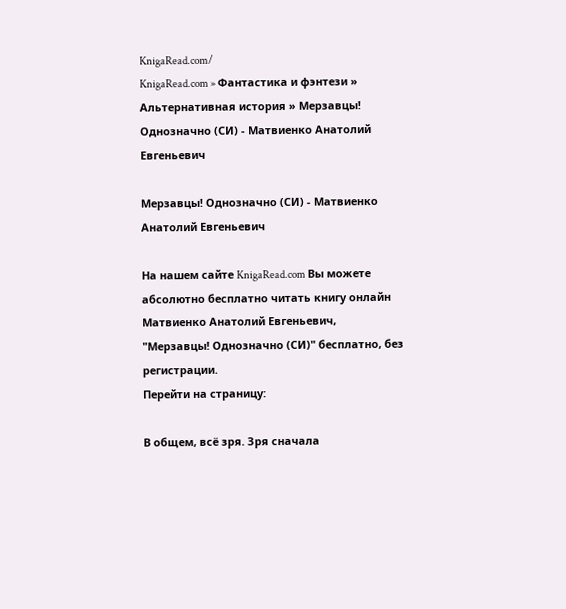KnigaRead.com/
KnigaRead.com » Фантастика и фэнтези » Альтернативная история » Мерзавцы! Однозначно (СИ) - Матвиенко Анатолий Евгеньевич

Мерзавцы! Однозначно (СИ) - Матвиенко Анатолий Евгеньевич

На нашем сайте KnigaRead.com Вы можете абсолютно бесплатно читать книгу онлайн Матвиенко Анатолий Евгеньевич, "Мерзавцы! Однозначно (СИ)" бесплатно, без регистрации.
Перейти на страницу:

В общем, всё зря. Зря сначала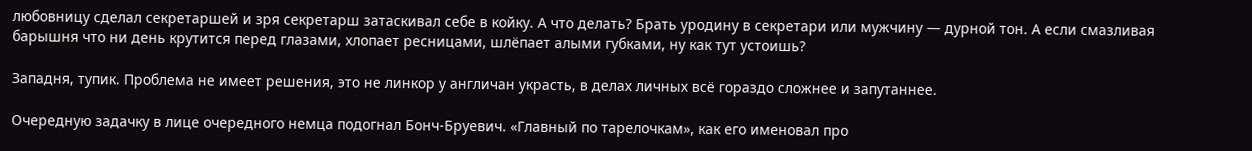любовницу сделал секретаршей и зря секретарш затаскивал себе в койку. А что делать? Брать уродину в секретари или мужчину — дурной тон. А если смазливая барышня что ни день крутится перед глазами, хлопает ресницами, шлёпает алыми губками, ну как тут устоишь?

Западня, тупик. Проблема не имеет решения, это не линкор у англичан украсть, в делах личных всё гораздо сложнее и запутаннее.

Очередную задачку в лице очередного немца подогнал Бонч-Бруевич. «Главный по тарелочкам», как его именовал про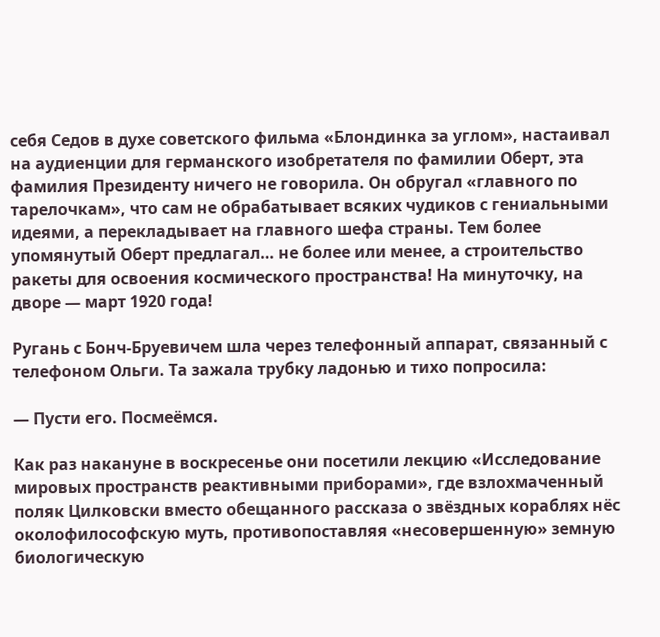себя Седов в духе советского фильма «Блондинка за углом», настаивал на аудиенции для германского изобретателя по фамилии Оберт, эта фамилия Президенту ничего не говорила. Он обругал «главного по тарелочкам», что сам не обрабатывает всяких чудиков с гениальными идеями, а перекладывает на главного шефа страны. Тем более упомянутый Оберт предлагал… не более или менее, а строительство ракеты для освоения космического пространства! На минуточку, на дворе — март 1920 года!

Ругань с Бонч-Бруевичем шла через телефонный аппарат, связанный с телефоном Ольги. Та зажала трубку ладонью и тихо попросила:

— Пусти его. Посмеёмся.

Как раз накануне в воскресенье они посетили лекцию «Исследование мировых пространств реактивными приборами», где взлохмаченный поляк Цилковски вместо обещанного рассказа о звёздных кораблях нёс околофилософскую муть, противопоставляя «несовершенную» земную биологическую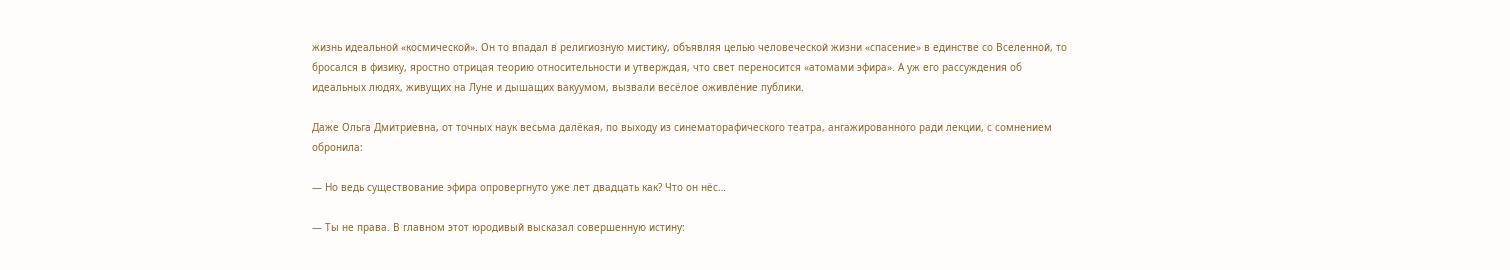жизнь идеальной «космической». Он то впадал в религиозную мистику, объявляя целью человеческой жизни «спасение» в единстве со Вселенной, то бросался в физику, яростно отрицая теорию относительности и утверждая, что свет переносится «атомами эфира». А уж его рассуждения об идеальных людях, живущих на Луне и дышащих вакуумом, вызвали весёлое оживление публики.

Даже Ольга Дмитриевна, от точных наук весьма далёкая, по выходу из синематорафического театра, ангажированного ради лекции, с сомнением обронила:

— Но ведь существование эфира опровергнуто уже лет двадцать как? Что он нёс…

— Ты не права. В главном этот юродивый высказал совершенную истину: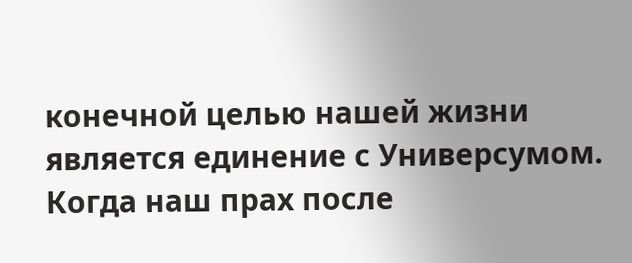конечной целью нашей жизни является единение с Универсумом. Когда наш прах после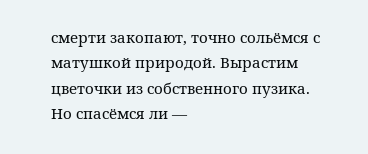смерти закопают, точно сольёмся с матушкой природой. Вырастим цветочки из собственного пузика. Но спасёмся ли —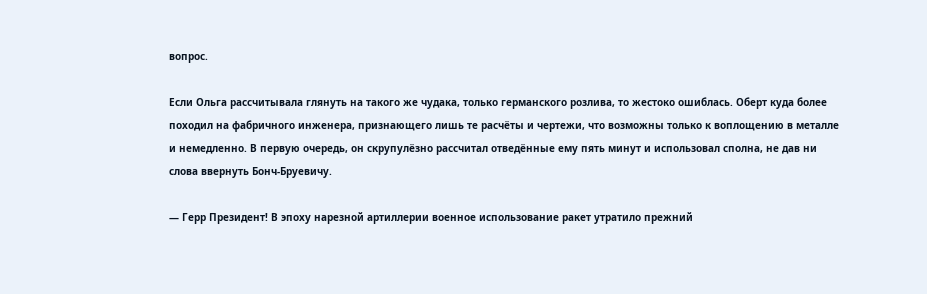вопрос.

Если Ольга рассчитывала глянуть на такого же чудака, только германского розлива, то жестоко ошиблась. Оберт куда более походил на фабричного инженера, признающего лишь те расчёты и чертежи, что возможны только к воплощению в металле и немедленно. В первую очередь, он скрупулёзно рассчитал отведённые ему пять минут и использовал сполна, не дав ни слова ввернуть Бонч-Бруевичу.

— Герр Президент! В эпоху нарезной артиллерии военное использование ракет утратило прежний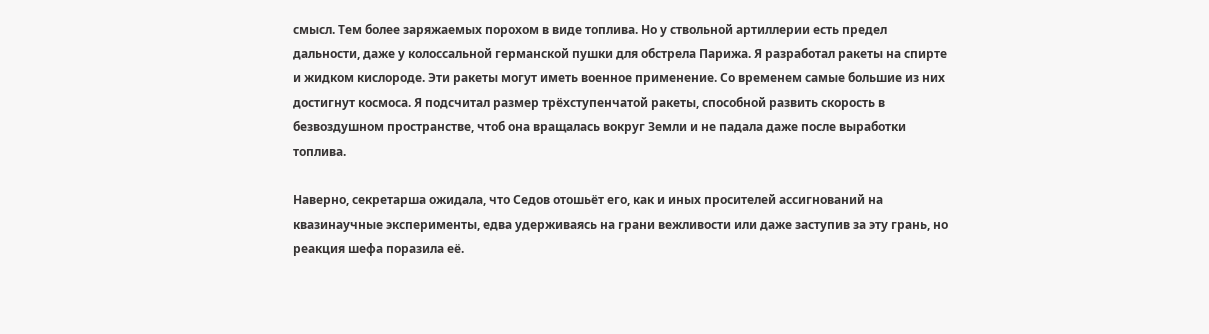смысл. Тем более заряжаемых порохом в виде топлива. Но у ствольной артиллерии есть предел дальности, даже у колоссальной германской пушки для обстрела Парижа. Я разработал ракеты на спирте и жидком кислороде. Эти ракеты могут иметь военное применение. Со временем самые большие из них достигнут космоса. Я подсчитал размер трёхступенчатой ракеты, способной развить скорость в безвоздушном пространстве, чтоб она вращалась вокруг Земли и не падала даже после выработки топлива.

Наверно, секретарша ожидала, что Седов отошьёт его, как и иных просителей ассигнований на квазинаучные эксперименты, едва удерживаясь на грани вежливости или даже заступив за эту грань, но реакция шефа поразила её.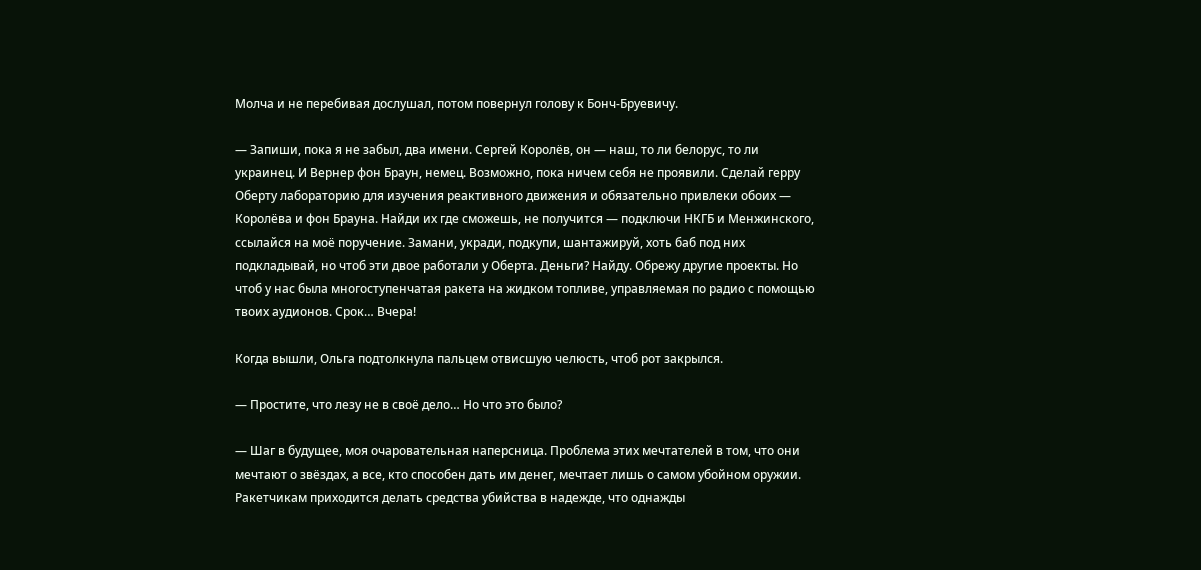Молча и не перебивая дослушал, потом повернул голову к Бонч-Бруевичу.

— Запиши, пока я не забыл, два имени. Сергей Королёв, он — наш, то ли белорус, то ли украинец. И Вернер фон Браун, немец. Возможно, пока ничем себя не проявили. Сделай герру Оберту лабораторию для изучения реактивного движения и обязательно привлеки обоих — Королёва и фон Брауна. Найди их где сможешь, не получится — подключи НКГБ и Менжинского, ссылайся на моё поручение. Замани, укради, подкупи, шантажируй, хоть баб под них подкладывай, но чтоб эти двое работали у Оберта. Деньги? Найду. Обрежу другие проекты. Но чтоб у нас была многоступенчатая ракета на жидком топливе, управляемая по радио с помощью твоих аудионов. Срок… Вчера!

Когда вышли, Ольга подтолкнула пальцем отвисшую челюсть, чтоб рот закрылся.

— Простите, что лезу не в своё дело… Но что это было?

— Шаг в будущее, моя очаровательная наперсница. Проблема этих мечтателей в том, что они мечтают о звёздах, а все, кто способен дать им денег, мечтает лишь о самом убойном оружии. Ракетчикам приходится делать средства убийства в надежде, что однажды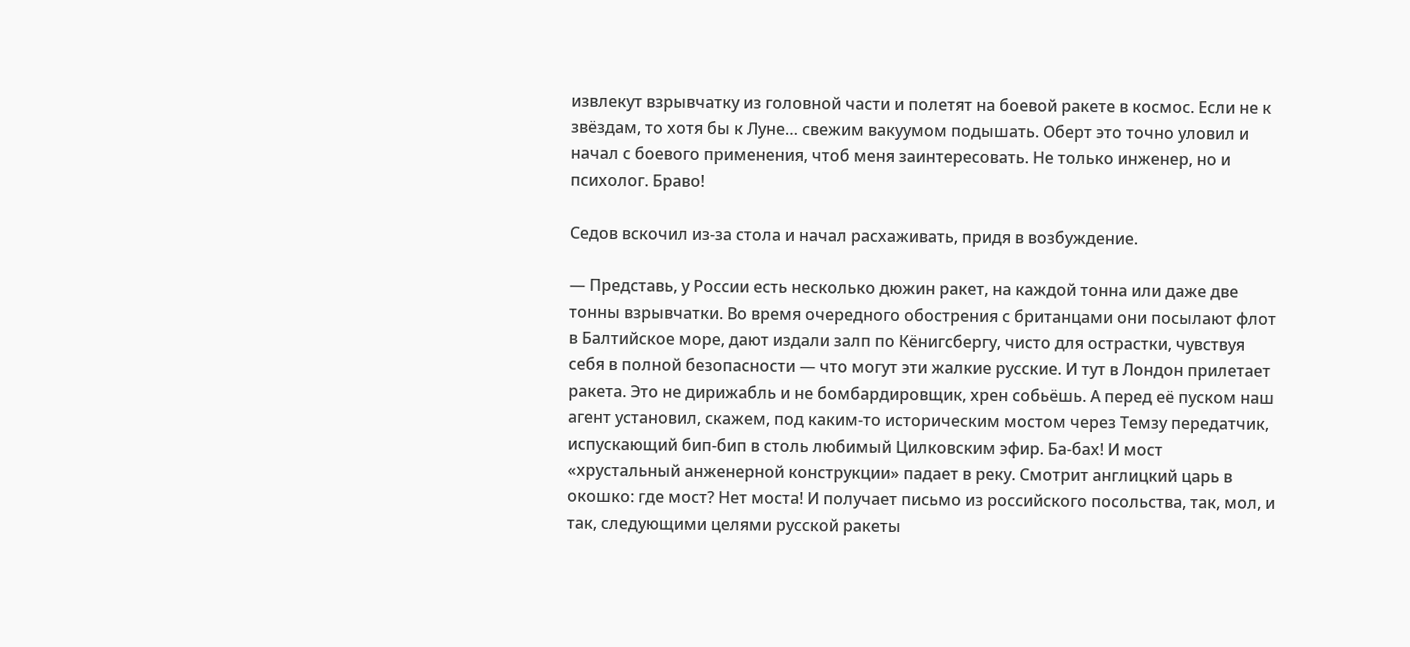извлекут взрывчатку из головной части и полетят на боевой ракете в космос. Если не к звёздам, то хотя бы к Луне… свежим вакуумом подышать. Оберт это точно уловил и начал с боевого применения, чтоб меня заинтересовать. Не только инженер, но и психолог. Браво!

Седов вскочил из-за стола и начал расхаживать, придя в возбуждение.

— Представь, у России есть несколько дюжин ракет, на каждой тонна или даже две тонны взрывчатки. Во время очередного обострения с британцами они посылают флот в Балтийское море, дают издали залп по Кёнигсбергу, чисто для острастки, чувствуя себя в полной безопасности — что могут эти жалкие русские. И тут в Лондон прилетает ракета. Это не дирижабль и не бомбардировщик, хрен собьёшь. А перед её пуском наш агент установил, скажем, под каким-то историческим мостом через Темзу передатчик, испускающий бип-бип в столь любимый Цилковским эфир. Ба-бах! И мост «хрустальный анженерной конструкции» падает в реку. Смотрит англицкий царь в окошко: где мост? Нет моста! И получает письмо из российского посольства, так, мол, и так, следующими целями русской ракеты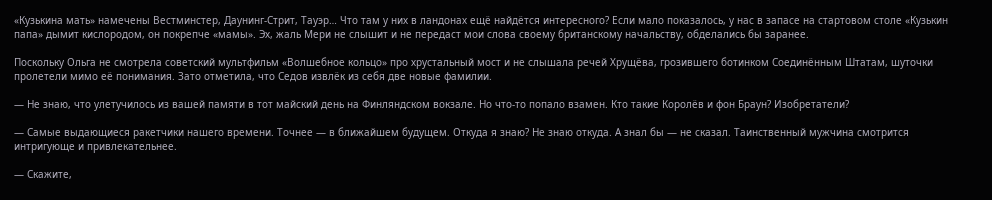«Кузькина мать» намечены Вестминстер, Даунинг-Стрит, Тауэр… Что там у них в ландонах ещё найдётся интересного? Если мало показалось, у нас в запасе на стартовом столе «Кузькин папа» дымит кислородом, он покрепче «мамы». Эх, жаль Мери не слышит и не передаст мои слова своему британскому начальству, обделались бы заранее.

Поскольку Ольга не смотрела советский мультфильм «Волшебное кольцо» про хрустальный мост и не слышала речей Хрущёва, грозившего ботинком Соединённым Штатам, шуточки пролетели мимо её понимания. Зато отметила, что Седов извлёк из себя две новые фамилии.

— Не знаю, что улетучилось из вашей памяти в тот майский день на Финляндском вокзале. Но что-то попало взамен. Кто такие Королёв и фон Браун? Изобретатели?

— Самые выдающиеся ракетчики нашего времени. Точнее — в ближайшем будущем. Откуда я знаю? Не знаю откуда. А знал бы — не сказал. Таинственный мужчина смотрится интригующе и привлекательнее.

— Скажите,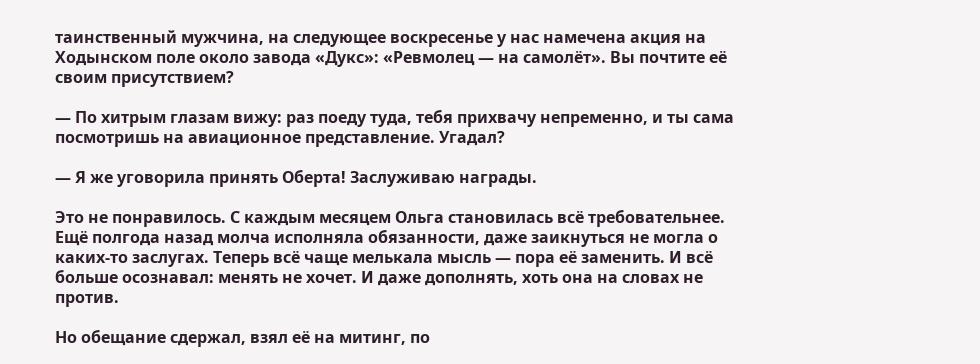таинственный мужчина, на следующее воскресенье у нас намечена акция на Ходынском поле около завода «Дукс»: «Ревмолец — на самолёт». Вы почтите её своим присутствием?

— По хитрым глазам вижу: раз поеду туда, тебя прихвачу непременно, и ты сама посмотришь на авиационное представление. Угадал?

— Я же уговорила принять Оберта! Заслуживаю награды.

Это не понравилось. С каждым месяцем Ольга становилась всё требовательнее. Ещё полгода назад молча исполняла обязанности, даже заикнуться не могла о каких-то заслугах. Теперь всё чаще мелькала мысль — пора её заменить. И всё больше осознавал: менять не хочет. И даже дополнять, хоть она на словах не против.

Но обещание сдержал, взял её на митинг, по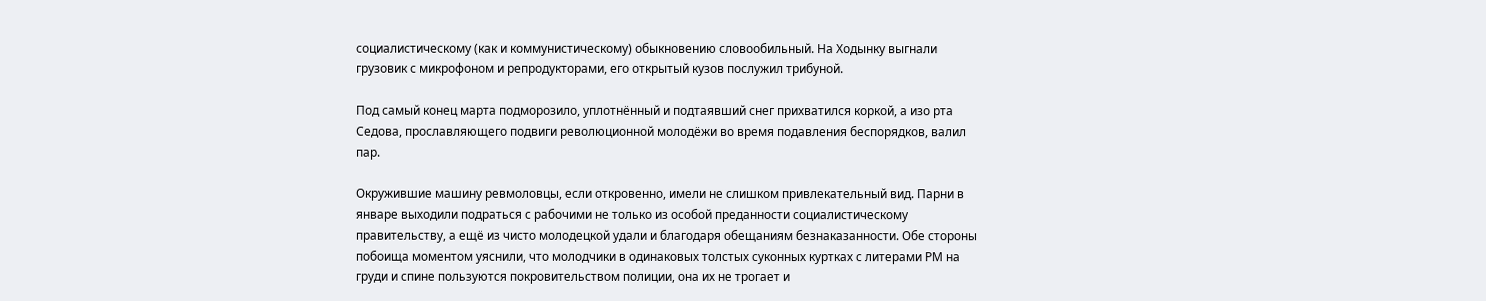социалистическому (как и коммунистическому) обыкновению словообильный. На Ходынку выгнали грузовик с микрофоном и репродукторами, его открытый кузов послужил трибуной.

Под самый конец марта подморозило, уплотнённый и подтаявший снег прихватился коркой, а изо рта Седова, прославляющего подвиги революционной молодёжи во время подавления беспорядков, валил пар.

Окружившие машину ревмоловцы, если откровенно, имели не слишком привлекательный вид. Парни в январе выходили подраться с рабочими не только из особой преданности социалистическому правительству, а ещё из чисто молодецкой удали и благодаря обещаниям безнаказанности. Обе стороны побоища моментом уяснили, что молодчики в одинаковых толстых суконных куртках с литерами РМ на груди и спине пользуются покровительством полиции, она их не трогает и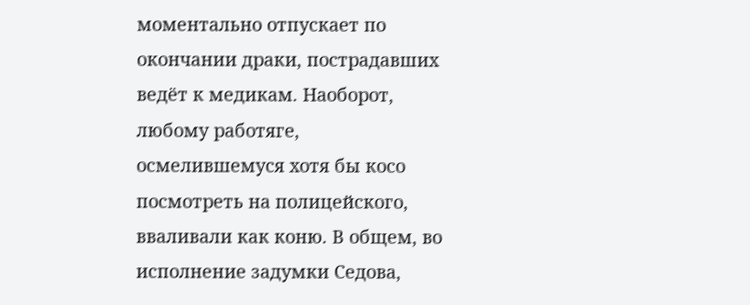моментально отпускает по окончании драки, пострадавших ведёт к медикам. Наоборот, любому работяге, осмелившемуся хотя бы косо посмотреть на полицейского, вваливали как коню. В общем, во исполнение задумки Седова,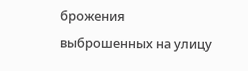брожения выброшенных на улицу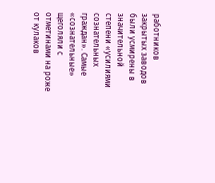работников закрытых заводов были усмирены в значительной степени «усилиями сознательных граждан». Самые «сознательные» щеголяли с отметинами на роже от кулаков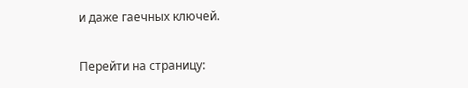и даже гаечных ключей.

Перейти на страницу: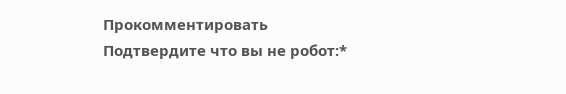Прокомментировать
Подтвердите что вы не робот:*